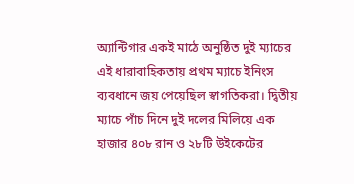অ্যান্টিগার একই মাঠে অনুষ্ঠিত দুই ম্যাচের এই ধারাবাহিকতায় প্রথম ম্যাচে ইনিংস ব্যবধানে জয় পেয়েছিল স্বাগতিকরা। দ্বিতীয় ম্যাচে পাঁচ দিনে দুই দলের মিলিয়ে এক হাজার ৪০৮ রান ও ২৮টি উইকেটের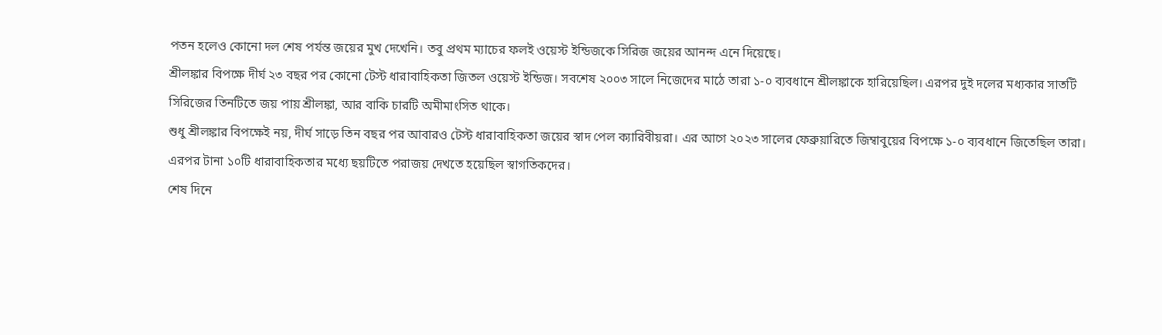পতন হলেও কোনো দল শেষ পর্যন্ত জয়ের মুখ দেখেনি। তবু প্রথম ম্যাচের ফলই ওয়েস্ট ইন্ডিজকে সিরিজ জয়ের আনন্দ এনে দিয়েছে।
শ্রীলঙ্কার বিপক্ষে দীর্ঘ ২৩ বছর পর কোনো টেস্ট ধারাবাহিকতা জিতল ওয়েস্ট ইন্ডিজ। সবশেষ ২০০৩ সালে নিজেদের মাঠে তারা ১-০ ব্যবধানে শ্রীলঙ্কাকে হারিয়েছিল। এরপর দুই দলের মধ্যকার সাতটি সিরিজের তিনটিতে জয় পায় শ্রীলঙ্কা, আর বাকি চারটি অমীমাংসিত থাকে।
শুধু শ্রীলঙ্কার বিপক্ষেই নয়, দীর্ঘ সাড়ে তিন বছর পর আবারও টেস্ট ধারাবাহিকতা জয়ের স্বাদ পেল ক্যারিবীয়রা। এর আগে ২০২৩ সালের ফেব্রুয়ারিতে জিম্বাবুয়ের বিপক্ষে ১-০ ব্যবধানে জিতেছিল তারা। এরপর টানা ১০টি ধারাবাহিকতার মধ্যে ছয়টিতে পরাজয় দেখতে হয়েছিল স্বাগতিকদের।
শেষ দিনে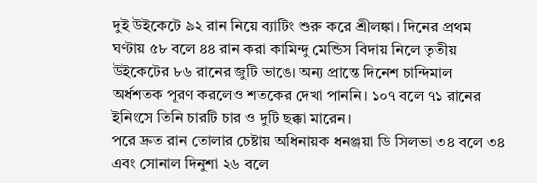দুই উইকেটে ৯২ রান নিয়ে ব্যাটিং শুরু করে শ্রীলঙ্কা। দিনের প্রথম ঘণ্টায় ৫৮ বলে ৪৪ রান করা কামিন্দু মেন্ডিস বিদায় নিলে তৃতীয় উইকেটের ৮৬ রানের জুটি ভাঙে। অন্য প্রান্তে দিনেশ চান্দিমাল অর্ধশতক পূরণ করলেও শতকের দেখা পাননি। ১০৭ বলে ৭১ রানের ইনিংসে তিনি চারটি চার ও দুটি ছক্কা মারেন।
পরে দ্রুত রান তোলার চেষ্টায় অধিনায়ক ধনঞ্জয়া ডি সিলভা ৩৪ বলে ৩৪ এবং সোনাল দিনুশা ২৬ বলে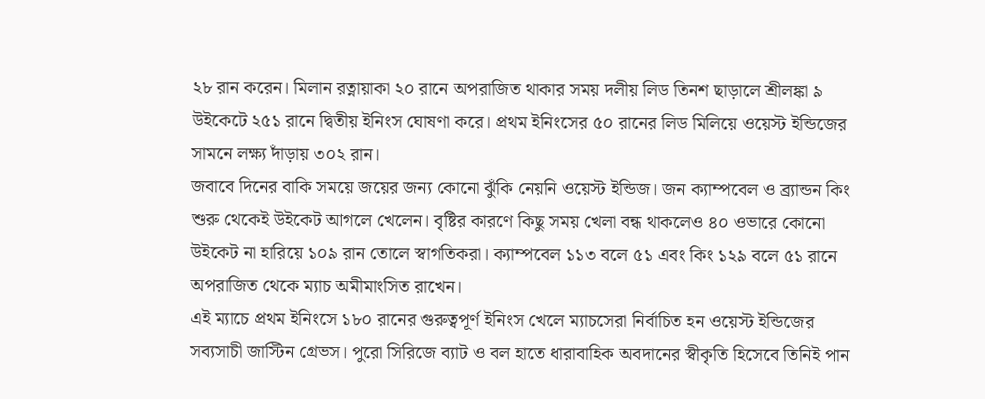২৮ রান করেন। মিলান রত্নায়াকা ২০ রানে অপরাজিত থাকার সময় দলীয় লিড তিনশ ছাড়ালে শ্রীলঙ্কা ৯ উইকেটে ২৫১ রানে দ্বিতীয় ইনিংস ঘোষণা করে। প্রথম ইনিংসের ৫০ রানের লিড মিলিয়ে ওয়েস্ট ইন্ডিজের সামনে লক্ষ্য দাঁড়ায় ৩০২ রান।
জবাবে দিনের বাকি সময়ে জয়ের জন্য কোনো ঝুঁকি নেয়নি ওয়েস্ট ইন্ডিজ। জন ক্যাম্পবেল ও ব্র্যান্ডন কিং শুরু থেকেই উইকেট আগলে খেলেন। বৃষ্টির কারণে কিছু সময় খেলা বন্ধ থাকলেও ৪০ ওভারে কোনো উইকেট না হারিয়ে ১০৯ রান তোলে স্বাগতিকরা। ক্যাম্পবেল ১১৩ বলে ৫১ এবং কিং ১২৯ বলে ৫১ রানে অপরাজিত থেকে ম্যাচ অমীমাংসিত রাখেন।
এই ম্যাচে প্রথম ইনিংসে ১৮০ রানের গুরুত্বপূর্ণ ইনিংস খেলে ম্যাচসেরা নির্বাচিত হন ওয়েস্ট ইন্ডিজের সব্যসাচী জাস্টিন গ্রেভস। পুরো সিরিজে ব্যাট ও বল হাতে ধারাবাহিক অবদানের স্বীকৃতি হিসেবে তিনিই পান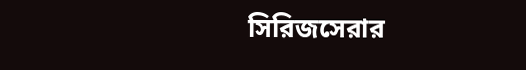সিরিজসেরার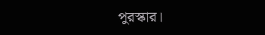পুরস্কার।